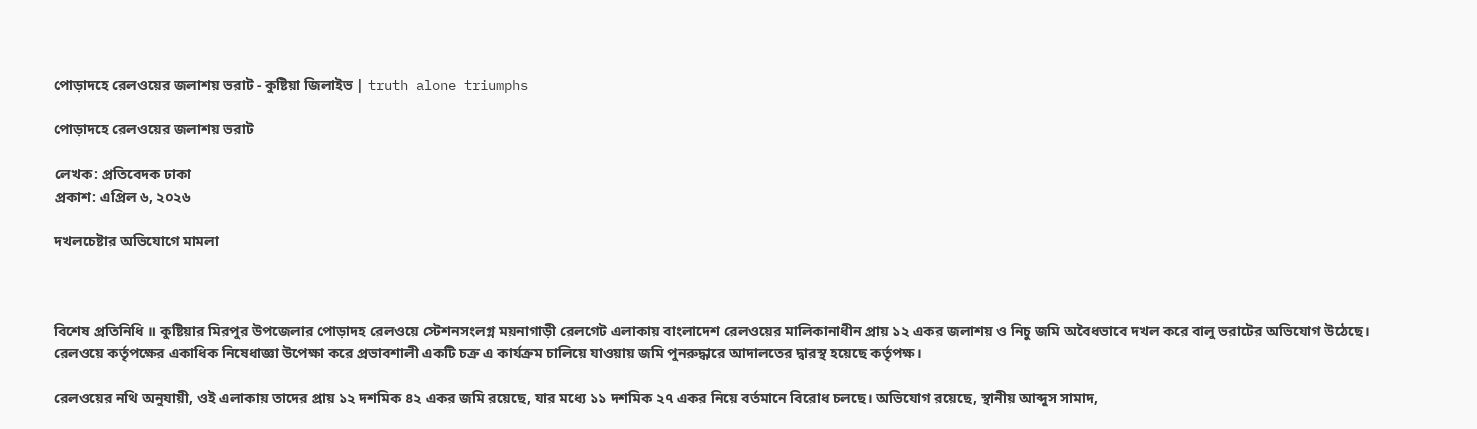পোড়াদহে রেলওয়ের জলাশয় ভরাট - কুষ্টিয়া জিলাইভ | truth alone triumphs

পোড়াদহে রেলওয়ের জলাশয় ভরাট

লেখক: প্রতিবেদক ঢাকা
প্রকাশ: এপ্রিল ৬, ২০২৬

দখলচেষ্টার অভিযোগে মামলা



বিশেষ প্রতিনিধি ॥ কুষ্টিয়ার মিরপুর উপজেলার পোড়াদহ রেলওয়ে স্টেশনসংলগ্ন ময়নাগাড়ী রেলগেট এলাকায় বাংলাদেশ রেলওয়ের মালিকানাধীন প্রায় ১২ একর জলাশয় ও নিচু জমি অবৈধভাবে দখল করে বালু ভরাটের অভিযোগ উঠেছে। রেলওয়ে কর্তৃপক্ষের একাধিক নিষেধাজ্ঞা উপেক্ষা করে প্রভাবশালী একটি চক্র এ কার্যক্রম চালিয়ে যাওয়ায় জমি পুনরুদ্ধারে আদালতের দ্বারস্থ হয়েছে কর্তৃপক্ষ।

রেলওয়ের নথি অনুযায়ী, ওই এলাকায় তাদের প্রায় ১২ দশমিক ৪২ একর জমি রয়েছে, যার মধ্যে ১১ দশমিক ২৭ একর নিয়ে বর্তমানে বিরোধ চলছে। অভিযোগ রয়েছে, স্থানীয় আব্দুস সামাদ,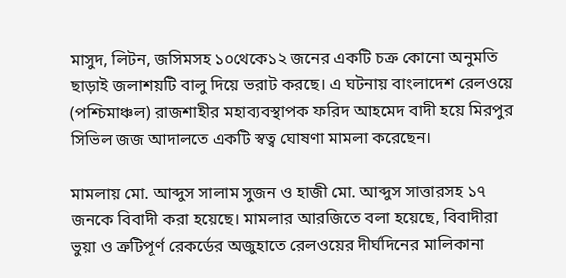মাসুদ, লিটন, জসিমসহ ১০থেকে১২ জনের একটি চক্র কোনো অনুমতি ছাড়াই জলাশয়টি বালু দিয়ে ভরাট করছে। এ ঘটনায় বাংলাদেশ রেলওয়ে (পশ্চিমাঞ্চল) রাজশাহীর মহাব্যবস্থাপক ফরিদ আহমেদ বাদী হয়ে মিরপুর সিভিল জজ আদালতে একটি স্বত্ব ঘোষণা মামলা করেছেন।

মামলায় মো. আব্দুস সালাম সুজন ও হাজী মো. আব্দুস সাত্তারসহ ১৭ জনকে বিবাদী করা হয়েছে। মামলার আরজিতে বলা হয়েছে, বিবাদীরা ভুয়া ও ত্রুটিপূর্ণ রেকর্ডের অজুহাতে রেলওয়ের দীর্ঘদিনের মালিকানা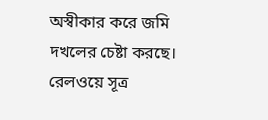অস্বীকার করে জমি দখলের চেষ্টা করছে। রেলওয়ে সূত্র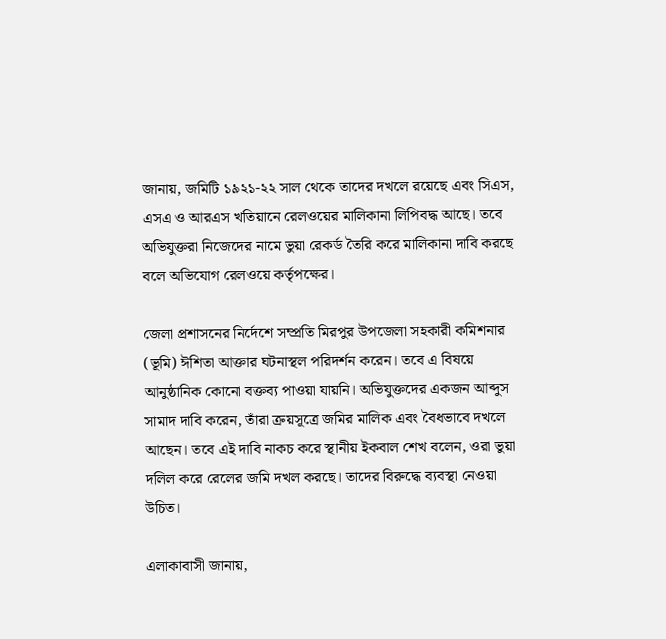জানায়, জমিটি ১৯২১-২২ সাল থেকে তাদের দখলে রয়েছে এবং সিএস, এসএ ও আরএস খতিয়ানে রেলওয়ের মালিকানা লিপিবদ্ধ আছে। তবে অভিযুক্তরা নিজেদের নামে ভুয়া রেকর্ড তৈরি করে মালিকানা দাবি করছে বলে অভিযোগ রেলওয়ে কর্তৃপক্ষের।

জেলা প্রশাসনের নির্দেশে সম্প্রতি মিরপুর উপজেলা সহকারী কমিশনার (ভূমি) ঈশিতা আক্তার ঘটনাস্থল পরিদর্শন করেন। তবে এ বিষয়ে আনুষ্ঠানিক কোনো বক্তব্য পাওয়া যায়নি। অভিযুক্তদের একজন আব্দুস সামাদ দাবি করেন, তাঁরা ক্রয়সূত্রে জমির মালিক এবং বৈধভাবে দখলে আছেন। তবে এই দাবি নাকচ করে স্থানীয় ইকবাল শেখ বলেন, ওরা ভুয়া দলিল করে রেলের জমি দখল করছে। তাদের বিরুদ্ধে ব্যবস্থা নেওয়া উচিত।

এলাকাবাসী জানায়,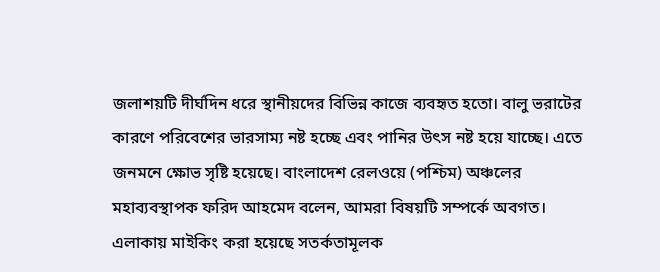জলাশয়টি দীর্ঘদিন ধরে স্থানীয়দের বিভিন্ন কাজে ব্যবহৃত হতো। বালু ভরাটের কারণে পরিবেশের ভারসাম্য নষ্ট হচ্ছে এবং পানির উৎস নষ্ট হয়ে যাচ্ছে। এতে জনমনে ক্ষোভ সৃষ্টি হয়েছে। বাংলাদেশ রেলওয়ে (পশ্চিম) অঞ্চলের মহাব্যবস্থাপক ফরিদ আহমেদ বলেন, আমরা বিষয়টি সম্পর্কে অবগত। এলাকায় মাইকিং করা হয়েছে সতর্কতামূলক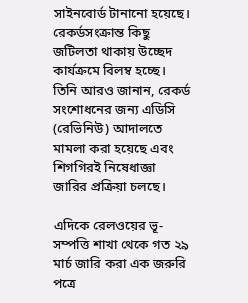সাইনবোর্ড টানানো হয়েছে। রেকর্ডসংক্রান্ত কিছু জটিলতা থাকায় উচ্ছেদ কার্যক্রমে বিলম্ব হচ্ছে। তিনি আরও জানান, রেকর্ড সংশোধনের জন্য এডিসি (রেভিনিউ) আদালতে মামলা করা হয়েছে এবং শিগগিরই নিষেধাজ্ঞা জারির প্রক্রিয়া চলছে।

এদিকে রেলওয়ের ভূ-সম্পত্তি শাখা থেকে গত ২৯ মার্চ জারি করা এক জরুরি পত্রে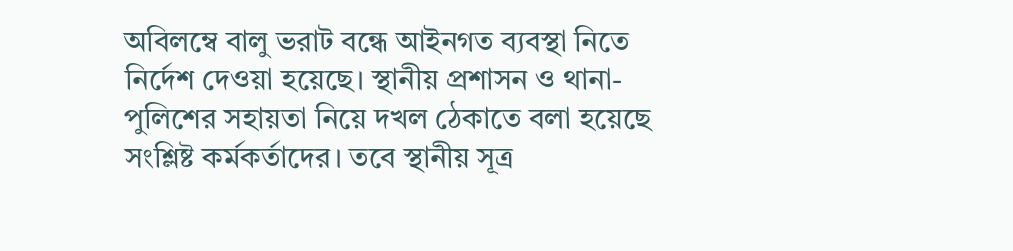অবিলম্বে বালু ভরাট বন্ধে আইনগত ব্যবস্থা নিতে নির্দেশ দেওয়া হয়েছে। স্থানীয় প্রশাসন ও থানা-পুলিশের সহায়তা নিয়ে দখল ঠেকাতে বলা হয়েছে সংশ্লিষ্ট কর্মকর্তাদের। তবে স্থানীয় সূত্র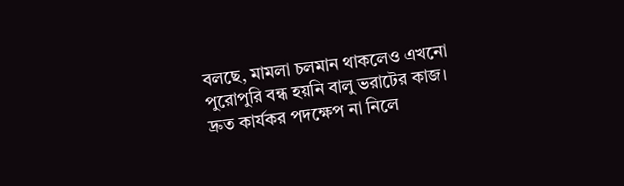বলছে, মামলা চলমান থাকলেও এখনো পুরোপুরি বন্ধ হয়নি বালু ভরাটের কাজ। দ্রুত কার্যকর পদক্ষেপ না নিলে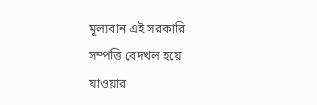মূল্যবান এই সরকারি সম্পত্তি বেদখল হয়ে যাওয়ার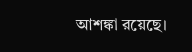আশঙ্কা রয়েছে।